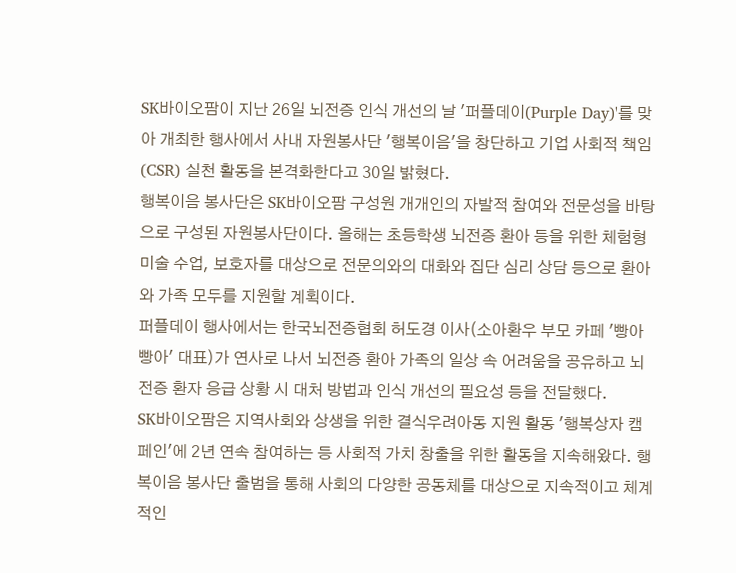SK바이오팜이 지난 26일 뇌전증 인식 개선의 날 '퍼플데이(Purple Day)'를 맞아 개최한 행사에서 사내 자원봉사단 '행복이음'을 창단하고 기업 사회적 책임(CSR) 실천 활동을 본격화한다고 30일 밝혔다.
행복이음 봉사단은 SK바이오팜 구성원 개개인의 자발적 참여와 전문성을 바탕으로 구성된 자원봉사단이다. 올해는 초등학생 뇌전증 환아 등을 위한 체험형 미술 수업, 보호자를 대상으로 전문의와의 대화와 집단 심리 상담 등으로 환아와 가족 모두를 지원할 계획이다.
퍼플데이 행사에서는 한국뇌전증협회 허도경 이사(소아환우 부모 카페 '빵아빵아' 대표)가 연사로 나서 뇌전증 환아 가족의 일상 속 어려움을 공유하고 뇌전증 환자 응급 상황 시 대처 방법과 인식 개선의 필요성 등을 전달했다.
SK바이오팜은 지역사회와 상생을 위한 결식우려아동 지원 활동 '행복상자 캠페인'에 2년 연속 참여하는 등 사회적 가치 창출을 위한 활동을 지속해왔다. 행복이음 봉사단 출범을 통해 사회의 다양한 공동체를 대상으로 지속적이고 체계적인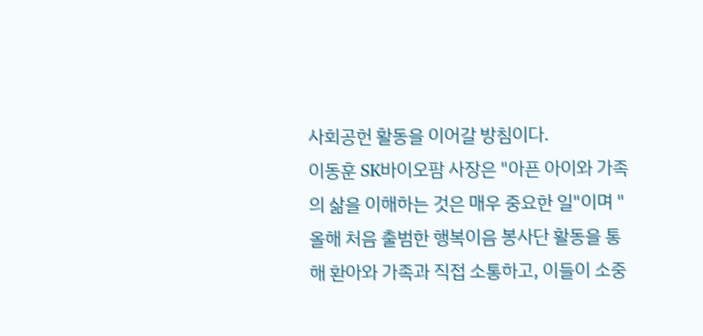사회공헌 활동을 이어갈 방침이다.
이동훈 SK바이오팜 사장은 "아픈 아이와 가족의 삶을 이해하는 것은 매우 중요한 일"이며 "올해 처음 출범한 행복이음 봉사단 활동을 통해 환아와 가족과 직접 소통하고, 이들이 소중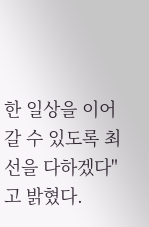한 일상을 이어갈 수 있도록 최선을 다하겠다"고 밝혔다.